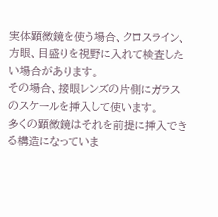実体顕微鏡を使う場合、クロスライン、方眼、目盛りを視野に入れて検査したい場合があります。
その場合、接眼レンズの片側にガラスのスケールを挿入して使います。
多くの顕微鏡はそれを前提に挿入できる構造になっていま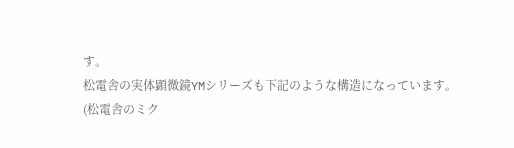す。
松電舎の実体顕微鏡YMシリーズも下記のような構造になっています。
(松電舎のミク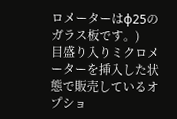ロメーターはφ25のガラス板です。)
目盛り入りミクロメーターを挿入した状態で販売しているオプショ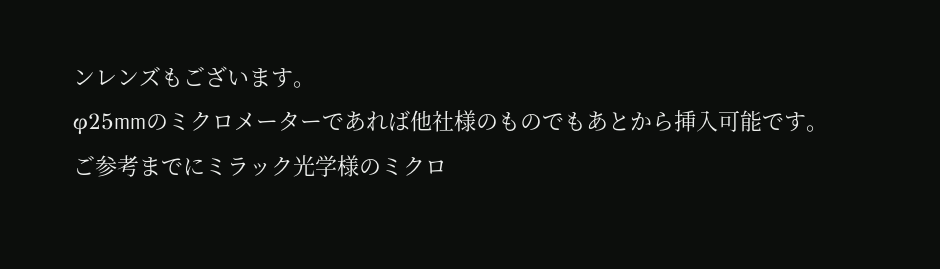ンレンズもございます。
φ25mmのミクロメーターであれば他社様のものでもあとから挿入可能です。
ご参考までにミラック光学様のミクロ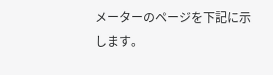メーターのページを下記に示します。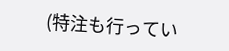(特注も行ってい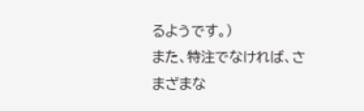るようです。)
また、特注でなければ、さまざまな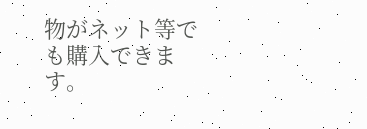物がネット等でも購入できます。